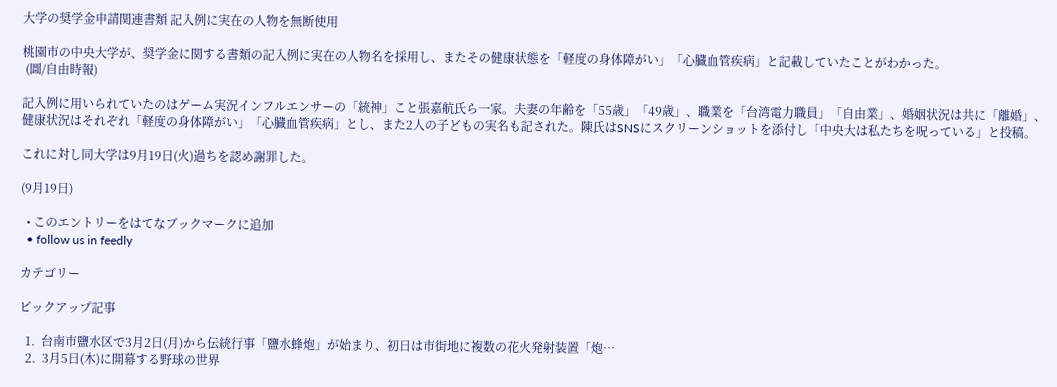大学の奨学金申請関連書類 記入例に実在の人物を無断使用

桃園市の中央大学が、奨学金に関する書類の記入例に実在の人物名を採用し、またその健康状態を「軽度の身体障がい」「心臓血管疾病」と記載していたことがわかった。
 (圖/自由時報)

記入例に用いられていたのはゲーム実況インフルエンサーの「統神」こと張嘉航氏ら一家。夫妻の年齢を「55歳」「49歳」、職業を「台湾電力職員」「自由業」、婚姻状況は共に「離婚」、健康状況はそれぞれ「軽度の身体障がい」「心臓血管疾病」とし、また2人の子どもの実名も記された。陳氏はSNSにスクリーンショットを添付し「中央大は私たちを呪っている」と投稿。

これに対し同大学は9月19日(火)過ちを認め謝罪した。

(9月19日)

  • このエントリーをはてなブックマークに追加
  • follow us in feedly

カテゴリー

ピックアップ記事

  1.  台南市鹽水区で3月2日(月)から伝統行事「鹽水蜂炮」が始まり、初日は市街地に複数の花火発射装置「炮…
  2.  3月5日(木)に開幕する野球の世界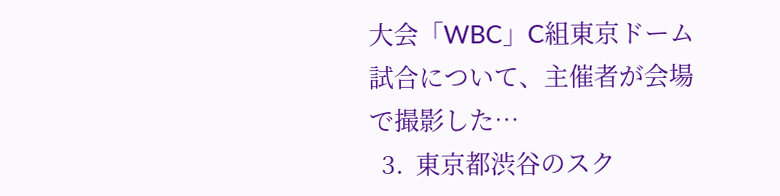大会「WBC」C組東京ドーム試合について、主催者が会場で撮影した…
  3.  東京都渋谷のスク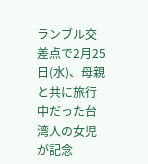ランブル交差点で2月25日(水)、母親と共に旅行中だった台湾人の女児が記念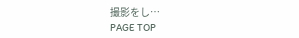撮影をし…
PAGE TOP